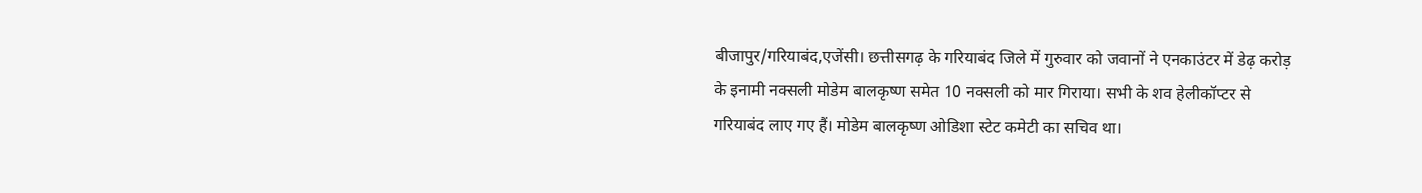बीजापुर/गरियाबंद,एजेंसी। छत्तीसगढ़ के गरियाबंद जिले में गुरुवार को जवानों ने एनकाउंटर में डेढ़ करोड़ के इनामी नक्सली मोडेम बालकृष्ण समेत 10 नक्सली को मार गिराया। सभी के शव हेलीकॉप्टर से गरियाबंद लाए गए हैं। मोडेम बालकृष्ण ओडिशा स्टेट कमेटी का सचिव था।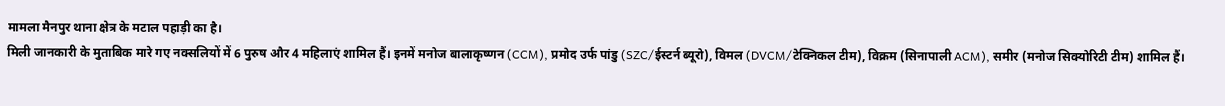मामला मैनपुर थाना क्षेत्र के मटाल पहाड़ी का है।
मिली जानकारी के मुताबिक मारे गए नक्सलियों में 6 पुरुष और 4 महिलाएं शामिल हैं। इनमें मनोज बालाकृष्णन (CCM), प्रमोद उर्फ पांडु (SZC/ईस्टर्न ब्यूरो), विमल (DVCM/टेक्निकल टीम), विक्रम (सिनापाली ACM), समीर (मनोज सिक्योरिटी टीम) शामिल हैं।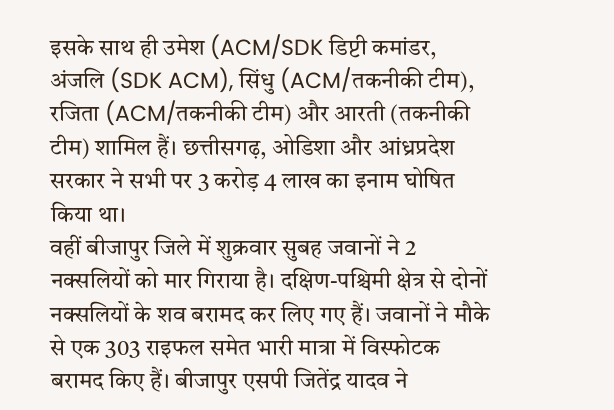इसके साथ ही उमेश (ACM/SDK डिप्टी कमांडर, अंजलि (SDK ACM), सिंधु (ACM/तकनीकी टीम), रजिता (ACM/तकनीकी टीम) और आरती (तकनीकी टीम) शामिल हैं। छत्तीसगढ़, ओडिशा और आंध्रप्रदेश सरकार ने सभी पर 3 करोड़ 4 लाख का इनाम घोषित किया था।
वहीं बीजापुर जिले में शुक्रवार सुबह जवानों ने 2 नक्सलियों को मार गिराया है। दक्षिण-पश्चिमी क्षेत्र से दोनों नक्सलियों के शव बरामद कर लिए गए हैं। जवानों ने मौके से एक 303 राइफल समेत भारी मात्रा में विस्फोटक बरामद किए हैं। बीजापुर एसपी जितेंद्र यादव ने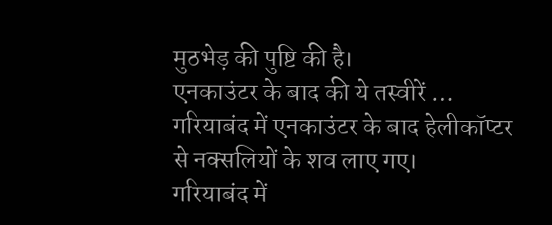मुठभेड़ की पुष्टि की है।
एनकाउंटर के बाद की ये तस्वीरें …
गरियाबंद में एनकाउंटर के बाद हेलीकॉप्टर से नक्सलियों के शव लाए गए।
गरियाबंद में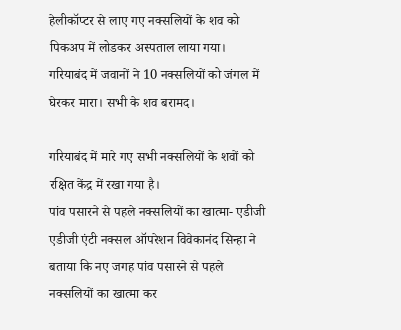हेलीकॉप्टर से लाए गए नक्सलियों के शव को पिकअप में लोडकर अस्पताल लाया गया।
गरियाबंद में जवानों ने 10 नक्सलियों को जंगल में घेरकर मारा। सभी के शव बरामद।

गरियाबंद में मारे गए सभी नक्सलियों के शवों को रक्षित केंद्र में रखा गया है।
पांव पसारने से पहले नक्सलियों का खात्मा- एडीजी
एडीजी एंटी नक्सल ऑपरेशन विवेकानंद सिन्हा ने बताया कि नए जगह पांव पसारने से पहले नक्सलियों का खात्मा कर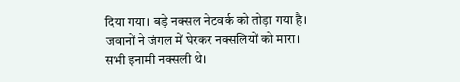दिया गया। बड़े नक्सल नेटवर्क को तोड़ा गया है। जवानों ने जंगल में घेरकर नक्सलियों को मारा। सभी इनामी नक्सली थे।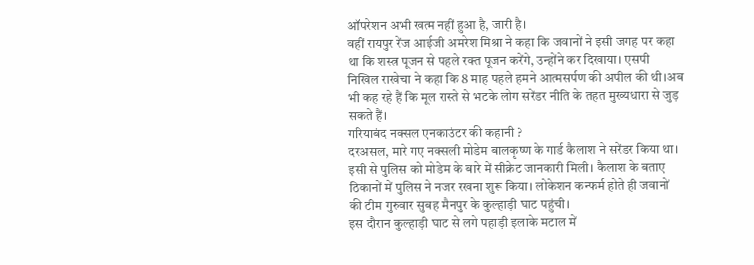ऑपरेशन अभी खत्म नहीं हुआ है, जारी है।
वहीं रायपुर रेंज आईजी अमरेश मिश्रा ने कहा कि जवानों ने इसी जगह पर कहा था कि शस्त्र पूजन से पहले रक्त पूजन करेंगे, उन्होंने कर दिखाया। एसपी निखिल राखेचा ने कहा कि 8 माह पहले हमने आत्मसर्पण की अपील की थी।अब भी कह रहे हैं कि मूल रास्ते से भटके लोग सरेंडर नीति के तहत मुख्यधारा से जुड़ सकते हैं।
गरियाबंद नक्सल एनकाउंटर की कहानी ?
दरअसल, मारे गए नक्सली मोडेम बालकृष्ण के गार्ड कैलाश ने सरेंडर किया था। इसी से पुलिस को मोडेम के बारे में सीक्रेट जानकारी मिली। कैलाश के बताए ठिकानों में पुलिस ने नजर रखना शुरू किया। लोकेशन कन्फर्म होते ही जवानों की टीम गुरुवार सुबह मैनपुर के कुल्हाड़ी घाट पहुंची।
इस दौरान कुल्हाड़ी घाट से लगे पहाड़ी इलाके मटाल में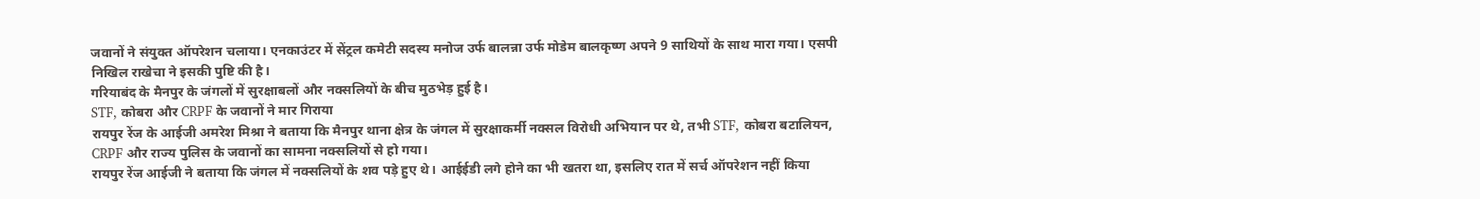जवानों ने संयुक्त ऑपरेशन चलाया। एनकाउंटर में सेंट्रल कमेटी सदस्य मनोज उर्फ बालन्ना उर्फ मोडेम बालकृष्ण अपने 9 साथियों के साथ मारा गया। एसपी निखिल राखेचा ने इसकी पुष्टि की है।
गरियाबंद के मैनपुर के जंगलों में सुरक्षाबलों और नक्सलियों के बीच मुठभेड़ हुई है।
STF, कोबरा और CRPF के जवानों ने मार गिराया
रायपुर रेंज के आईजी अमरेश मिश्रा ने बताया कि मैनपुर थाना क्षेत्र के जंगल में सुरक्षाकर्मी नक्सल विरोधी अभियान पर थे, तभी STF, कोबरा बटालियन, CRPF और राज्य पुलिस के जवानों का सामना नक्सलियों से हो गया।
रायपुर रेंज आईजी ने बताया कि जंगल में नक्सलियों के शव पड़े हुए थे। आईईडी लगे होने का भी खतरा था, इसलिए रात में सर्च ऑपरेशन नहीं किया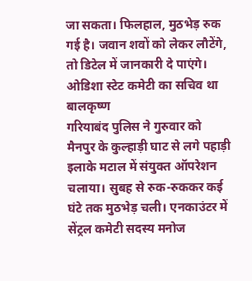जा सकता। फिलहाल, मुठभेड़ रुक गई है। जवान शवों को लेकर लौटेंगे, तो डिटेल में जानकारी दे पाएंगे।
ओडिशा स्टेट कमेटी का सचिव था बालकृष्ण
गरियाबंद पुलिस ने गुरुवार को मैनपुर के कुल्हाड़ी घाट से लगे पहाड़ी इलाके मटाल में संयुक्त ऑपरेशन चलाया। सुबह से रुक-रुककर कई घंटे तक मुठभेड़ चली। एनकाउंटर में सेंट्रल कमेटी सदस्य मनोज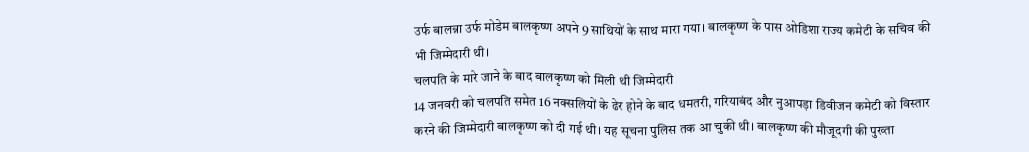उर्फ बालन्ना उर्फ मोडेम बालकृष्ण अपने 9 साथियों के साथ मारा गया। बालकृष्ण के पास ओडिशा राज्य कमेटी के सचिव की भी जिम्मेदारी थी।
चलपति के मारे जाने के बाद बालकृष्ण को मिली थी जिम्मेदारी
14 जनवरी को चलपति समेत 16 नक्सलियों के ढेर होने के बाद धमतरी, गरियाबंद और नुआपड़ा डिवीजन कमेटी को विस्तार करने की जिम्मेदारी बालकृष्ण को दी गई थी। यह सूचना पुलिस तक आ चुकी थी। बालकृष्ण की मौजूदगी की पुख्ता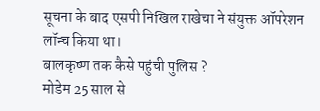सूचना के बाद एसपी निखिल राखेचा ने संयुक्त ऑपरेशन लॉन्च किया था।
बालकृष्ण तक कैसे पहुंची पुलिस ?
मोडेम 25 साल से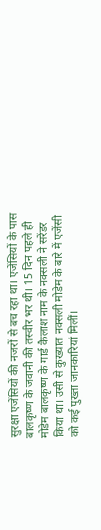सुरक्षा एजेंसियों की नजरों से बच रहा था। एजेंसियों के पास बालकृष्ण के जवानी की तस्वीर भर थी। 15 दिन पहले ही मोडेम बालकृष्ण के गार्ड कैलाश नाम के नक्सली ने सरेंडर किया था। उसी से कुख्यात नक्सली मोडेम के बारे में एजेंसी को कई पुख्ता जानकारियां मिलीं।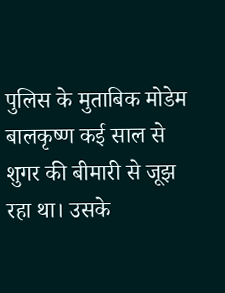पुलिस के मुताबिक मोडेम बालकृष्ण कई साल से शुगर की बीमारी से जूझ रहा था। उसके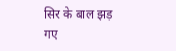सिर के बाल झड़ गए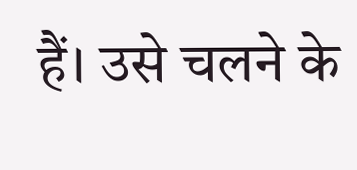हैं। उसे चलने के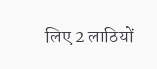लिए 2 लाठियों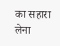का सहारा लेना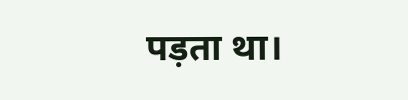पड़ता था।